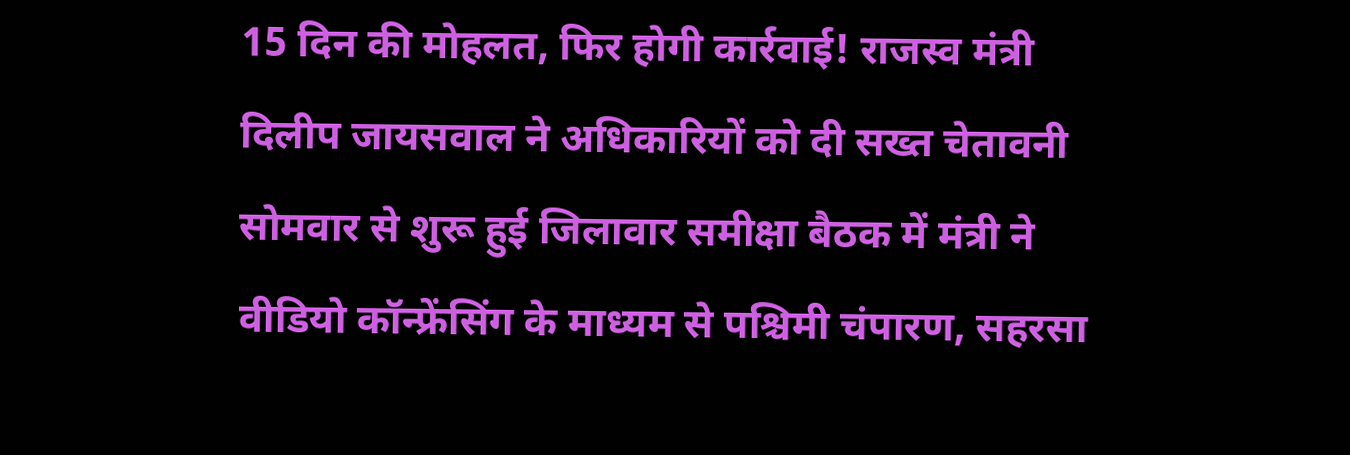15 दिन की मोहलत, फिर होगी कार्रवाई! राजस्व मंत्री दिलीप जायसवाल ने अधिकारियों को दी सख्त चेतावनी
सोमवार से शुरू हुई जिलावार समीक्षा बैठक में मंत्री ने वीडियो कॉन्फ्रेंसिंग के माध्यम से पश्चिमी चंपारण, सहरसा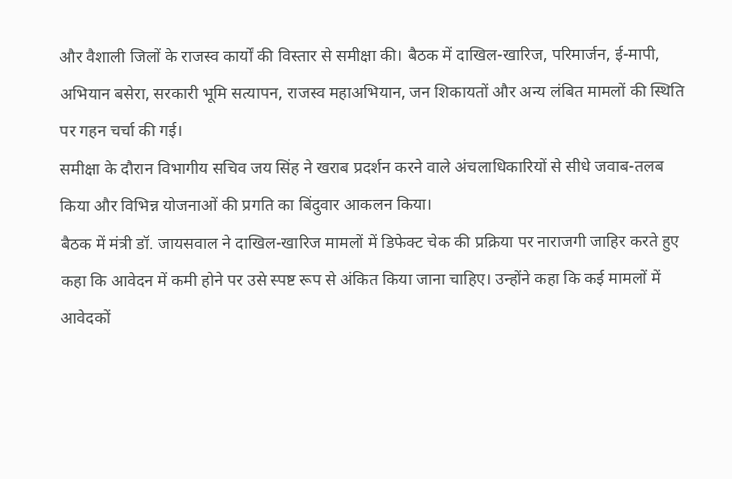और वैशाली जिलों के राजस्व कार्यों की विस्तार से समीक्षा की। बैठक में दाखिल-खारिज, परिमार्जन, ई-मापी, अभियान बसेरा, सरकारी भूमि सत्यापन, राजस्व महाअभियान, जन शिकायतों और अन्य लंबित मामलों की स्थिति पर गहन चर्चा की गई।
समीक्षा के दौरान विभागीय सचिव जय सिंह ने खराब प्रदर्शन करने वाले अंचलाधिकारियों से सीधे जवाब-तलब किया और विभिन्न योजनाओं की प्रगति का बिंदुवार आकलन किया।
बैठक में मंत्री डॉ. जायसवाल ने दाखिल-खारिज मामलों में डिफेक्ट चेक की प्रक्रिया पर नाराजगी जाहिर करते हुए कहा कि आवेदन में कमी होने पर उसे स्पष्ट रूप से अंकित किया जाना चाहिए। उन्होंने कहा कि कई मामलों में आवेदकों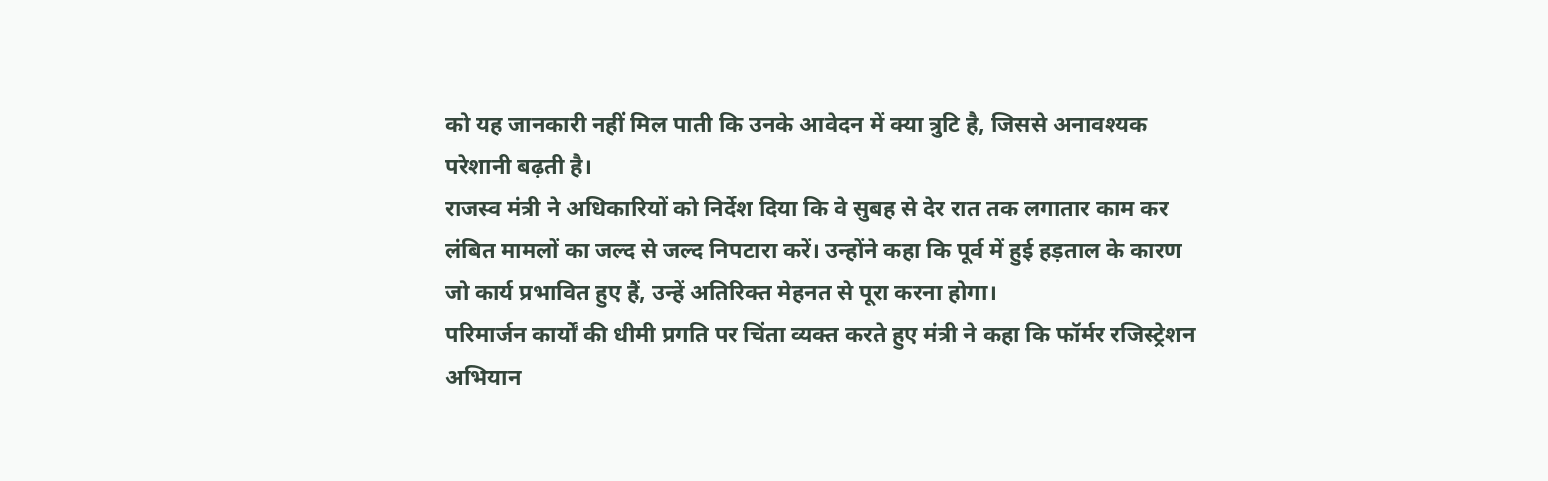को यह जानकारी नहीं मिल पाती कि उनके आवेदन में क्या त्रुटि है, जिससे अनावश्यक परेशानी बढ़ती है।
राजस्व मंत्री ने अधिकारियों को निर्देश दिया कि वे सुबह से देर रात तक लगातार काम कर लंबित मामलों का जल्द से जल्द निपटारा करें। उन्होंने कहा कि पूर्व में हुई हड़ताल के कारण जो कार्य प्रभावित हुए हैं, उन्हें अतिरिक्त मेहनत से पूरा करना होगा।
परिमार्जन कार्यों की धीमी प्रगति पर चिंता व्यक्त करते हुए मंत्री ने कहा कि फॉर्मर रजिस्ट्रेशन अभियान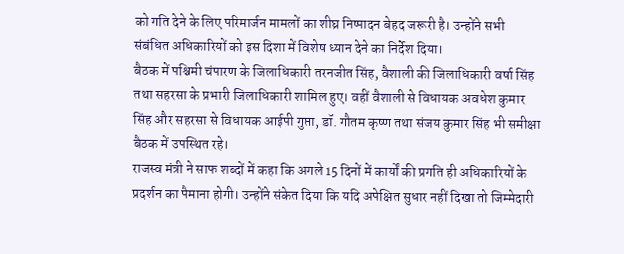को गति देने के लिए परिमार्जन मामलों का शीघ्र निष्पादन बेहद जरूरी है। उन्होंने सभी संबंधित अधिकारियों को इस दिशा में विशेष ध्यान देने का निर्देश दिया।
बैठक में पश्चिमी चंपारण के जिलाधिकारी तरनजीत सिंह, वैशाली की जिलाधिकारी वर्षा सिंह तथा सहरसा के प्रभारी जिलाधिकारी शामिल हुए। वहीं वैशाली से विधायक अवधेश कुमार सिंह और सहरसा से विधायक आईपी गुप्ता, डॉ. गौतम कृष्ण तथा संजय कुमार सिंह भी समीक्षा बैठक में उपस्थित रहे।
राजस्व मंत्री ने साफ शब्दों में कहा कि अगले 15 दिनों में कार्यों की प्रगति ही अधिकारियों के प्रदर्शन का पैमाना होगी। उन्होंने संकेत दिया कि यदि अपेक्षित सुधार नहीं दिखा तो जिम्मेदारी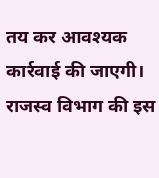तय कर आवश्यक कार्रवाई की जाएगी।
राजस्व विभाग की इस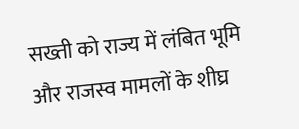सख्ती को राज्य में लंबित भूमि और राजस्व मामलों के शीघ्र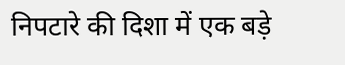निपटारे की दिशा में एक बड़े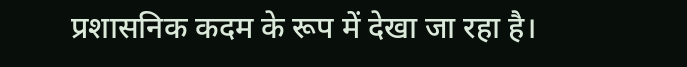प्रशासनिक कदम के रूप में देखा जा रहा है।